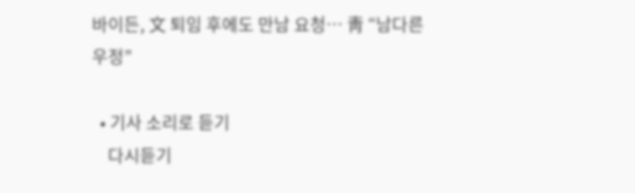바이든, 文 퇴임 후에도 만남 요청… 靑 “남다른 우정”

  • 기사 소리로 듣기
    다시듣기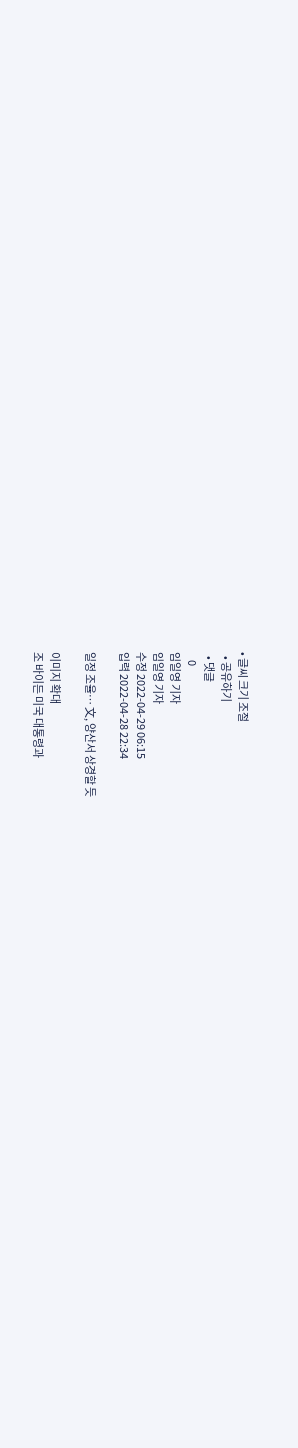• 글씨 크기 조절
  • 공유하기
  • 댓글
    0
임일영 기자
임일영 기자
수정 2022-04-29 06:15
입력 2022-04-28 22:34

일정 조율… 文, 양산서 상경할 듯

이미지 확대
조 바이든 미국 대통령과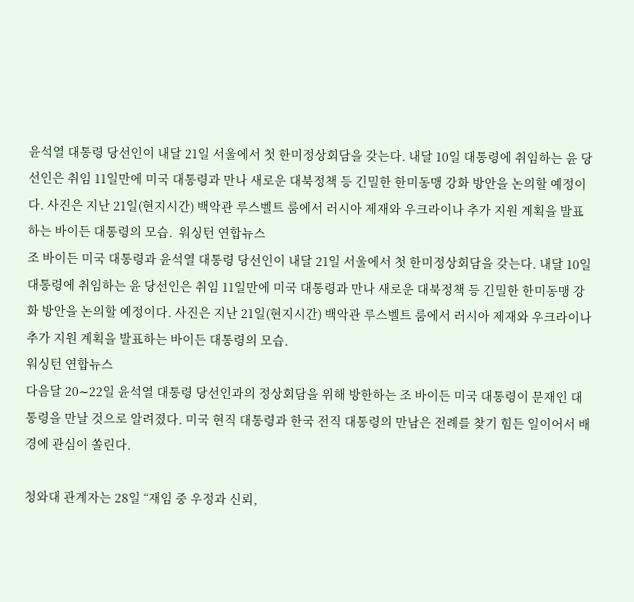윤석열 대통령 당선인이 내달 21일 서울에서 첫 한미정상회담을 갖는다. 내달 10일 대통령에 취임하는 윤 당선인은 취임 11일만에 미국 대통령과 만나 새로운 대북정책 등 긴밀한 한미동맹 강화 방안을 논의할 예정이다. 사진은 지난 21일(현지시간) 백악관 루스벨트 룸에서 러시아 제재와 우크라이나 추가 지원 계획을 발표하는 바이든 대통령의 모습.  워싱턴 연합뉴스
조 바이든 미국 대통령과 윤석열 대통령 당선인이 내달 21일 서울에서 첫 한미정상회담을 갖는다. 내달 10일 대통령에 취임하는 윤 당선인은 취임 11일만에 미국 대통령과 만나 새로운 대북정책 등 긴밀한 한미동맹 강화 방안을 논의할 예정이다. 사진은 지난 21일(현지시간) 백악관 루스벨트 룸에서 러시아 제재와 우크라이나 추가 지원 계획을 발표하는 바이든 대통령의 모습.
워싱턴 연합뉴스
다음달 20∼22일 윤석열 대통령 당선인과의 정상회담을 위해 방한하는 조 바이든 미국 대통령이 문재인 대통령을 만날 것으로 알려졌다. 미국 현직 대통령과 한국 전직 대통령의 만남은 전례를 찾기 힘든 일이어서 배경에 관심이 쏠린다.

청와대 관계자는 28일 “재임 중 우정과 신뢰,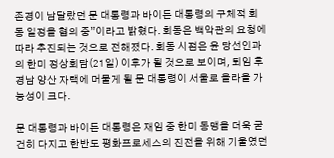존경이 남달랐던 문 대통령과 바이든 대통령의 구체적 회동 일정을 협의 중”이라고 밝혔다. 회동은 백악관의 요청에 따라 추진되는 것으로 전해졌다. 회동 시점은 윤 당선인과의 한미 정상회담(21일) 이후가 될 것으로 보이며, 퇴임 후 경남 양산 자택에 머물게 될 문 대통령이 서울로 올라올 가능성이 크다.

문 대통령과 바이든 대통령은 재임 중 한미 동맹을 더욱 굳건히 다지고 한반도 평화프로세스의 진전을 위해 기울였던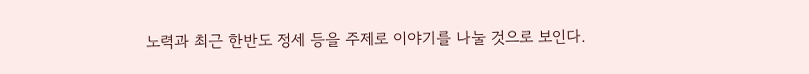노력과 최근 한반도 정세 등을 주제로 이야기를 나눌 것으로 보인다.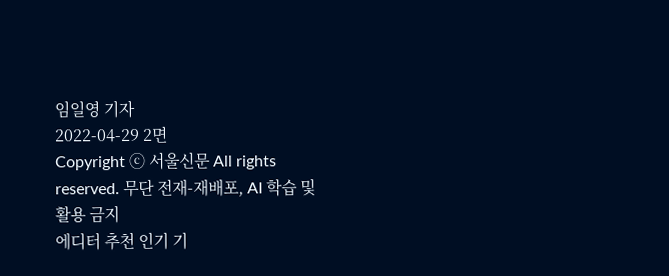임일영 기자
2022-04-29 2면
Copyright ⓒ 서울신문 All rights reserved. 무단 전재-재배포, AI 학습 및 활용 금지
에디터 추천 인기 기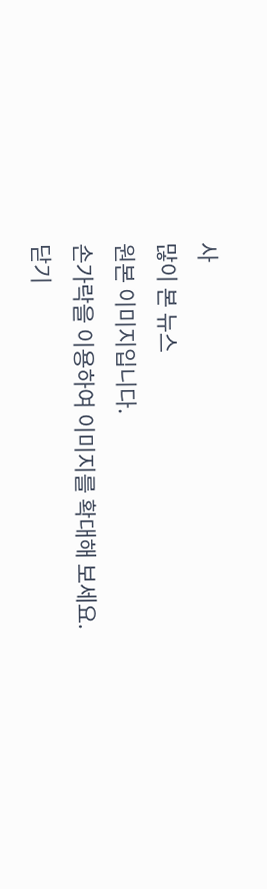사
많이 본 뉴스
원본 이미지입니다.
손가락을 이용하여 이미지를 확대해 보세요.
닫기